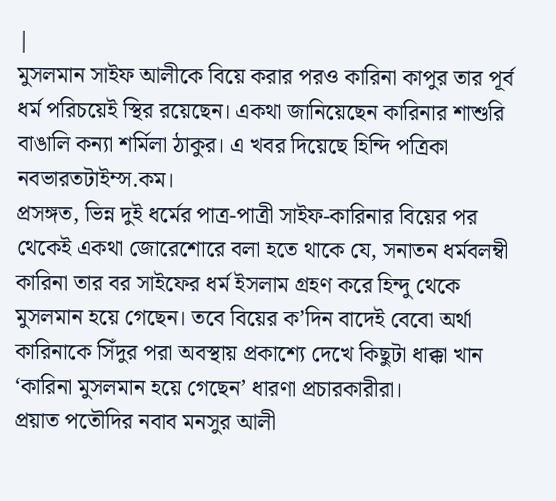|
মুসলমান সাইফ আলীকে বিয়ে করার পরও কারিনা কাপুর তার পূর্ব ধর্ম পরিচয়েই স্থির রয়েছেন। একথা জানিয়েছেন কারিনার শাশুরি বাঙালি কন্যা শর্মিলা ঠাকুর। এ খবর দিয়েছে হিন্দি পত্রিকা নবভারতটাইম্স.কম।
প্রসঙ্গত, ভিন্ন দুই ধর্মের পাত্র-পাত্রী সাইফ-কারিনার বিয়ের পর থেকেই একথা জোরেশোরে বলা হতে থাকে যে, সনাতন ধর্মবলম্বী কারিনা তার বর সাইফের ধর্ম ইসলাম গ্রহণ করে হিন্দু থেকে মুসলমান হয়ে গেছেন। তবে বিয়ের ক’দিন বাদেই বেবো অর্থা কারিনাকে সিঁদুর পরা অবস্থায় প্রকাশ্যে দেখে কিছুটা ধাক্কা খান ‘কারিনা মুসলমান হয়ে গেছেন’ ধারণা প্রচারকারীরা।
প্রয়াত পতৌদির নবাব মনসুর আলী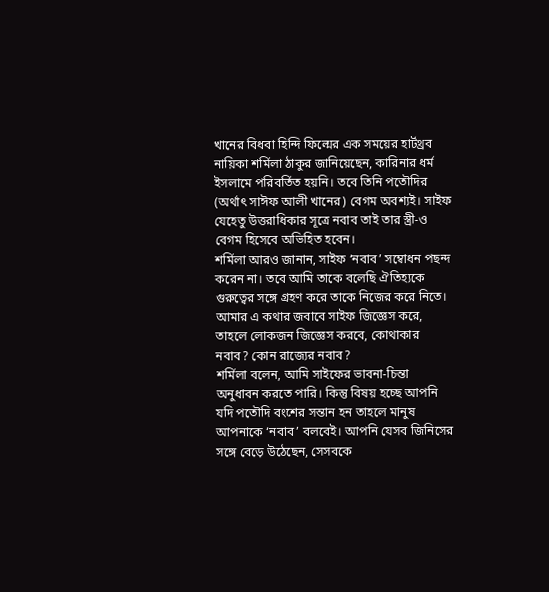খানের বিধবা হিন্দি ফিল্মের এক সময়ের হার্টথ্রব নায়িকা শর্মিলা ঠাকুর জানিয়েছেন, কারিনার ধর্ম ইসলামে পরিবর্তিত হয়নি। তবে তিনি পতৌদির (অর্থাৎ সাঈফ আলী খানের) বেগম অবশ্যই। সাইফ যেহেতু উত্তরাধিকার সূত্রে নবাব তাই তার স্ত্রী-ও বেগম হিসেবে অভিহিত হবেন।
শর্মিলা আরও জানান, সাইফ ‘নবাব’ সম্বোধন পছন্দ করেন না। তবে আমি তাকে বলেছি ঐতিহ্যকে গুরুত্বের সঙ্গে গ্রহণ করে তাকে নিজের করে নিতে। আমার এ কথার জবাবে সাইফ জিজ্ঞেস করে, তাহলে লোকজন জিজ্ঞেস করবে, কোথাকার নবাব? কোন রাজ্যের নবাব?
শর্মিলা বলেন, আমি সাইফের ভাবনা-চিন্তা অনুধাবন করতে পারি। কিন্তু বিষয় হচ্ছে আপনি যদি পতৌদি বংশের সন্তান হন তাহলে মানুষ আপনাকে ‘নবাব’ বলবেই। আপনি যেসব জিনিসের সঙ্গে বেড়ে উঠেছেন, সেসবকে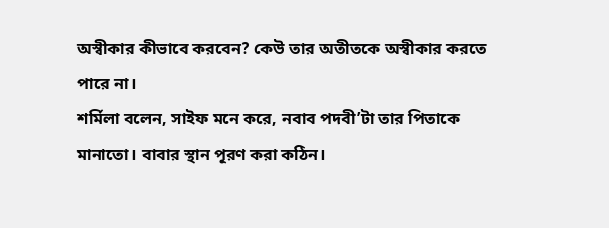অস্বীকার কীভাবে করবেন? কেউ তার অতীতকে অস্বীকার করতে পারে না।
শর্মিলা বলেন, সাইফ মনে করে, নবাব পদবী’টা তার পিতাকে মানাতো। বাবার স্থান পূরণ করা কঠিন।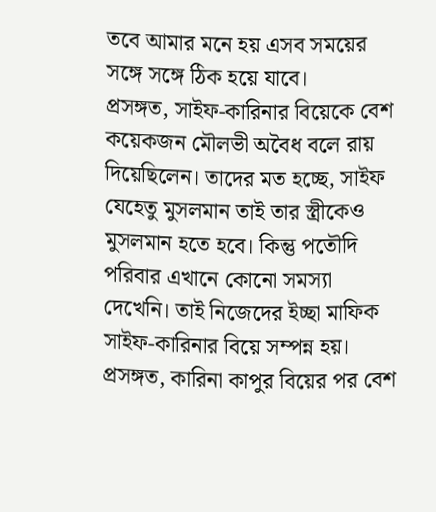তবে আমার মনে হয় এসব সময়ের সঙ্গে সঙ্গে ঠিক হয়ে যাবে।
প্রসঙ্গত, সাইফ-কারিনার বিয়েকে বেশ কয়েকজন মৌলভী অবৈধ বলে রায় দিয়েছিলেন। তাদের মত হচ্ছে, সাইফ যেহেতু মুসলমান তাই তার স্ত্রীকেও মুসলমান হতে হবে। কিন্তু পতৌদি পরিবার এখানে কোনো সমস্যা দেখেনি। তাই নিজেদের ইচ্ছা মাফিক সাইফ-কারিনার বিয়ে সম্পন্ন হয়।
প্রসঙ্গত, কারিনা কাপুর বিয়ের পর বেশ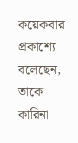কয়েকবার প্রকাশ্যে বলেছেন, তাকে কারিনা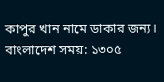কাপুর খান নামে ডাকার জন্য।
বাংলাদেশ সময়: ১৩০৫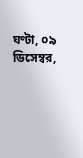ঘণ্টা, ০৯ ডিসেম্বর,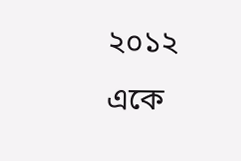২০১২
একে